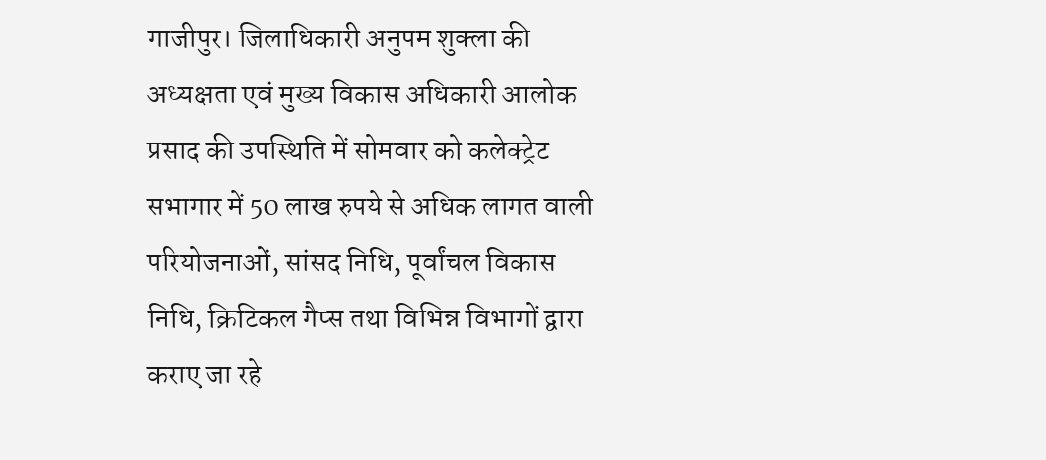गाजीपुर। जिलाधिकारी अनुपम शुक्ला की अध्यक्षता एवं मुख्य विकास अधिकारी आलोक प्रसाद की उपस्थिति में सोमवार को कलेक्ट्रेट सभागार में 50 लाख रुपये से अधिक लागत वाली परियोजनाओं, सांसद निधि, पूर्वांचल विकास निधि, क्रिटिकल गैप्स तथा विभिन्न विभागों द्वारा कराए जा रहे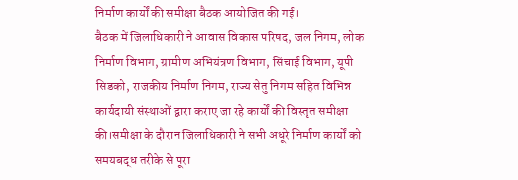निर्माण कार्यों की समीक्षा बैठक आयोजित की गई।
बैठक में जिलाधिकारी ने आवास विकास परिषद, जल निगम, लोक निर्माण विभाग, ग्रामीण अभियंत्रण विभाग, सिंचाई विभाग, यूपी सिडको, राजकीय निर्माण निगम, राज्य सेतु निगम सहित विभिन्न कार्यदायी संस्थाओं द्वारा कराए जा रहे कार्यों की विस्तृत समीक्षा की।समीक्षा के दौरान जिलाधिकारी ने सभी अधूरे निर्माण कार्यों को समयबद्ध तरीके से पूरा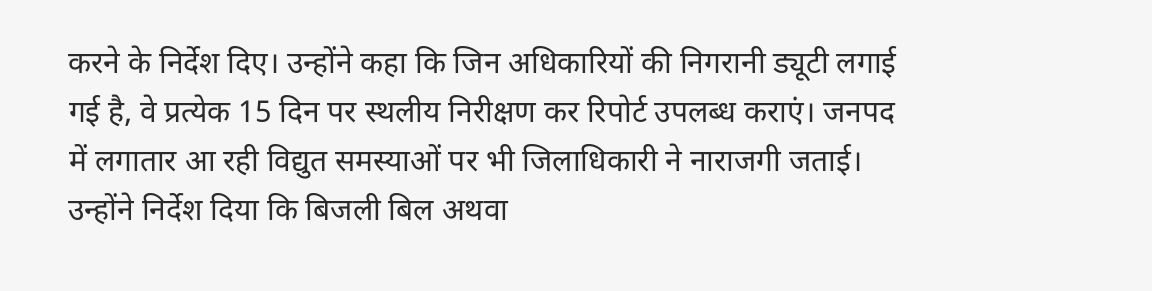करने के निर्देश दिए। उन्होंने कहा कि जिन अधिकारियों की निगरानी ड्यूटी लगाई गई है, वे प्रत्येक 15 दिन पर स्थलीय निरीक्षण कर रिपोर्ट उपलब्ध कराएं। जनपद में लगातार आ रही विद्युत समस्याओं पर भी जिलाधिकारी ने नाराजगी जताई। उन्होंने निर्देश दिया कि बिजली बिल अथवा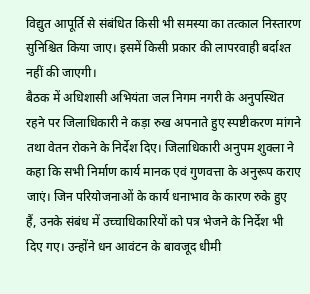विद्युत आपूर्ति से संबंधित किसी भी समस्या का तत्काल निस्तारण सुनिश्चित किया जाए। इसमें किसी प्रकार की लापरवाही बर्दाश्त नहीं की जाएगी।
बैठक में अधिशासी अभियंता जल निगम नगरी के अनुपस्थित रहने पर जिलाधिकारी ने कड़ा रुख अपनाते हुए स्पष्टीकरण मांगने तथा वेतन रोकने के निर्देश दिए। जिलाधिकारी अनुपम शुक्ला ने कहा कि सभी निर्माण कार्य मानक एवं गुणवत्ता के अनुरूप कराए जाएं। जिन परियोजनाओं के कार्य धनाभाव के कारण रुके हुए हैं, उनके संबंध में उच्चाधिकारियों को पत्र भेजने के निर्देश भी दिए गए। उन्होंने धन आवंटन के बावजूद धीमी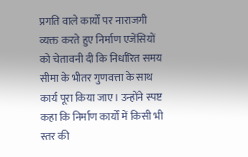प्रगति वाले कार्यों पर नाराजगी व्यक्त करते हुए निर्माण एजेंसियों को चेतावनी दी कि निर्धारित समय सीमा के भीतर गुणवत्ता के साथ कार्य पूरा किया जाए। उन्होंने स्पष्ट कहा कि निर्माण कार्यों में किसी भी स्तर की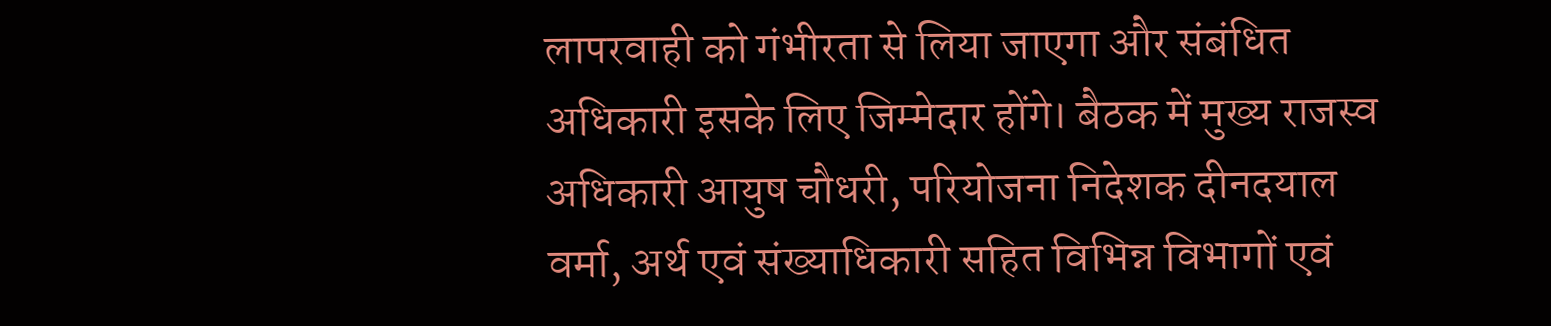लापरवाही को गंभीरता से लिया जाएगा और संबंधित अधिकारी इसके लिए जिम्मेदार होंगे। बैठक में मुख्य राजस्व अधिकारी आयुष चौधरी, परियोजना निदेशक दीनदयाल वर्मा, अर्थ एवं संख्याधिकारी सहित विभिन्न विभागों एवं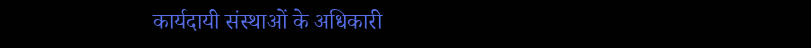कार्यदायी संस्थाओं के अधिकारी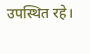उपस्थित रहे।